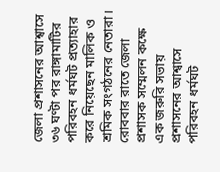জেলা প্রশাসনের আশ্বাসে ৩৬ ঘণ্টা পর রাঙ্গামাটির পরিবহন ধর্মঘট প্রত্যাহার করে নিয়েছেন মালিক ও শ্রমিক সংগঠনের নেতারা।
রোববার রাতে জেলা প্রশাসক সম্মেলন কক্ষে এক জরুরি সভায় প্রশাসনের আশ্বাসে পরিবহন ধর্মঘট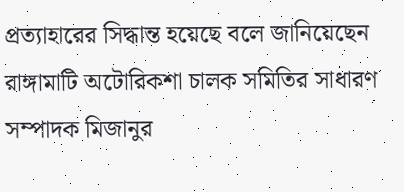প্রত্যাহারের সিদ্ধান্ত হয়েছে বলে জানিয়েছেন রাঙ্গামাটি অটোরিকশা চালক সমিতির সাধারণ সম্পাদক মিজানুর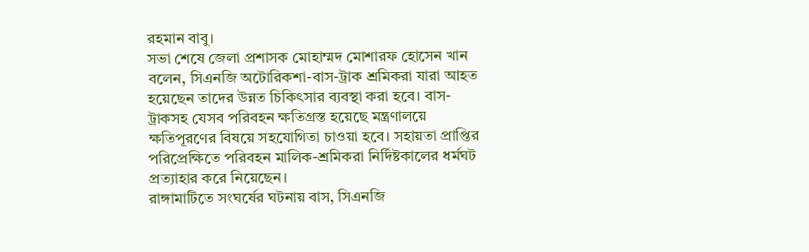রহমান বাবু।
সভা শেষে জেলা প্রশাসক মোহাম্মদ মোশারফ হোসেন খান বলেন, সিএনজি অটোরিকশা-বাস-ট্রাক শ্রমিকরা যারা আহত হয়েছেন তাদের উন্নত চিকিৎসার ব্যবস্থা করা হবে। বাস-ট্রাকসহ যেসব পরিবহন ক্ষতিগ্রস্ত হয়েছে মন্ত্রণালয়ে ক্ষতিপূরণের বিষয়ে সহযোগিতা চাওয়া হবে। সহায়তা প্রাপ্তির পরিপ্রেক্ষিতে পরিবহন মালিক-শ্রমিকরা নির্দিষ্টকালের ধর্মঘট প্রত্যাহার করে নিয়েছেন।
রাঙ্গামাটিতে সংঘর্ষের ঘটনায় বাস, সিএনজি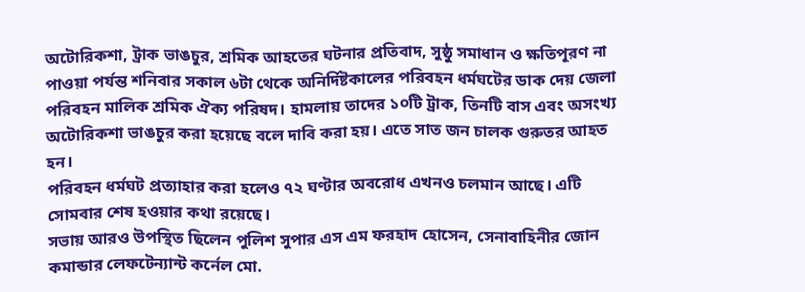অটোরিকশা, ট্রাক ভাঙচুর, শ্রমিক আহতের ঘটনার প্রতিবাদ, সুষ্ঠু সমাধান ও ক্ষতিপূরণ না পাওয়া পর্যন্ত শনিবার সকাল ৬টা থেকে অনির্দিষ্টকালের পরিবহন ধর্মঘটের ডাক দেয় জেলা পরিবহন মালিক শ্রমিক ঐক্য পরিষদ। হামলায় তাদের ১০টি ট্রাক, তিনটি বাস এবং অসংখ্য অটোরিকশা ভাঙচুর করা হয়েছে বলে দাবি করা হয়। এতে সাত জন চালক গুরুতর আহত হন।
পরিবহন ধর্মঘট প্রত্যাহার করা হলেও ৭২ ঘণ্টার অবরোধ এখনও চলমান আছে। এটি সোমবার শেষ হওয়ার কথা রয়েছে।
সভায় আরও উপস্থিত ছিলেন পুলিশ সুপার এস এম ফরহাদ হোসেন, সেনাবাহিনীর জোন কমান্ডার লেফটেন্যান্ট কর্নেল মো.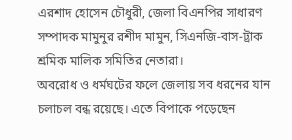এরশাদ হোসেন চৌধুরী, জেলা বিএনপির সাধারণ সম্পাদক মামুনুর রশীদ মামুন, সিএনজি-বাস-ট্রাক শ্রমিক মালিক সমিতির নেতারা।
অবরোধ ও ধর্মঘটের ফলে জেলায় সব ধরনের যান চলাচল বন্ধ রয়েছে। এতে বিপাকে পড়েছেন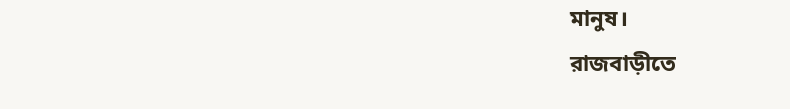মানুষ।
রাজবাড়ীতে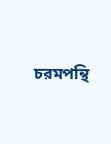চরমপন্থি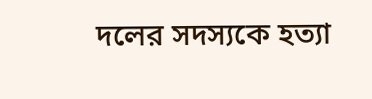দলের সদস্যকে হত্যা